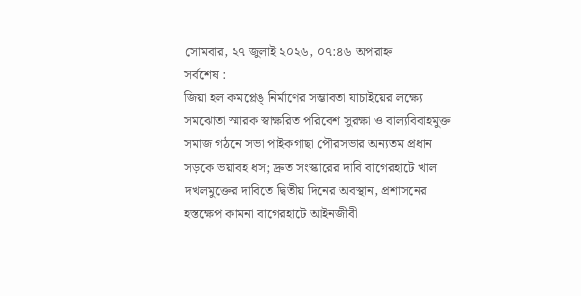সোমবার, ২৭ জুলাই ২০২৬, ০৭:৪৬ অপরাহ্ন
সর্বশেষ :
জিয়া হল কমপ্লেঙ্ নির্মাণের সম্ভাবতা যাচাইয়ের লক্ষ্যে সমঝোতা স্মারক স্বাক্ষরিত পরিবেশ সুরক্ষা ও বাল্যবিবাহমুক্ত সমাজ গঠনে সভা পাইকগাছা পৌরসভার অন্যতম প্রধান সড়কে ভয়াবহ ধস; দ্রুত সংস্কারের দাবি বাগেরহাটে খাল দখলমুক্তের দাবিতে দ্বিতীয় দিনের অবস্থান, প্রশাসনের হস্তক্ষেপ কামনা বাগেরহাটে আইনজীবী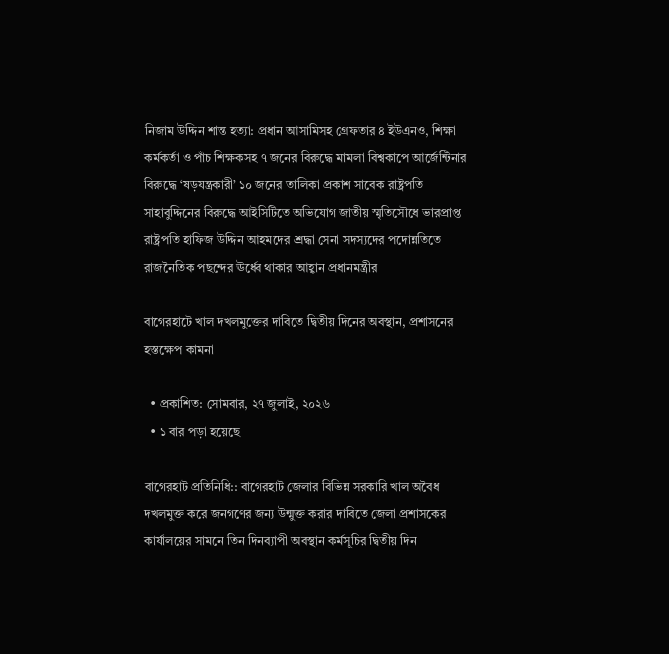নিজাম উদ্দিন শান্ত হত্যা: প্রধান আসামিসহ গ্রেফতার ৪ ইউএনও, শিক্ষা কর্মকর্তা ও পাঁচ শিক্ষকসহ ৭ জনের বিরুদ্ধে মামলা বিশ্বকাপে আর্জেন্টিনার বিরুদ্ধে ‘ষড়যন্ত্রকারী’ ১০ জনের তালিকা প্রকাশ সাবেক রাষ্ট্রপতি সাহাবুদ্দিনের বিরুদ্ধে আইসিটিতে অভিযোগ জাতীয় স্মৃতিসৌধে ভারপ্রাপ্ত রাষ্ট্রপতি হাফিজ উদ্দিন আহমদের শ্রদ্ধা সেনা সদস্যদের পদোন্নতিতে রাজনৈতিক পছন্দের ঊর্ধ্বে থাকার আহ্বান প্রধানমন্ত্রীর

বাগেরহাটে খাল দখলমুক্তের দাবিতে দ্বিতীয় দিনের অবস্থান, প্রশাসনের হস্তক্ষেপ কামনা

  • প্রকাশিত: সোমবার, ২৭ জুলাই, ২০২৬
  • ১ বার পড়া হয়েছে

বাগেরহাট প্রতিনিধি:: বাগেরহাট জেলার বিভিন্ন সরকারি খাল অবৈধ দখলমুক্ত করে জনগণের জন্য উন্মুক্ত করার দাবিতে জেলা প্রশাসকের কার্যালয়ের সামনে তিন দিনব্যাপী অবস্থান কর্মসূচির দ্বিতীয় দিন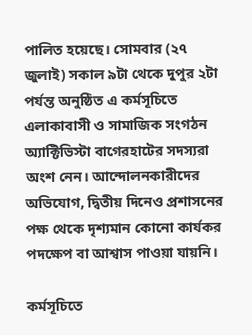পালিত হয়েছে। সোমবার (২৭ জুলাই) সকাল ৯টা থেকে দুপুর ২টা পর্যন্ত অনুষ্ঠিত এ কর্মসূচিতে এলাকাবাসী ও সামাজিক সংগঠন অ্যাক্টিভিস্টা বাগেরহাটের সদস্যরা অংশ নেন। আন্দোলনকারীদের অভিযোগ, দ্বিতীয় দিনেও প্রশাসনের পক্ষ থেকে দৃশ্যমান কোনো কার্যকর পদক্ষেপ বা আশ্বাস পাওয়া যায়নি।

কর্মসূচিতে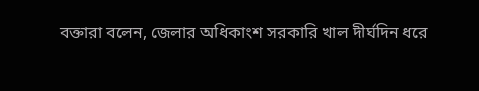বক্তারা বলেন, জেলার অধিকাংশ সরকারি খাল দীর্ঘদিন ধরে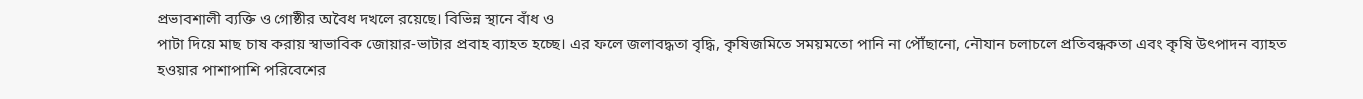প্রভাবশালী ব্যক্তি ও গোষ্ঠীর অবৈধ দখলে রয়েছে। বিভিন্ন স্থানে বাঁধ ও
পাটা দিয়ে মাছ চাষ করায় স্বাভাবিক জোয়ার-ভাটার প্রবাহ ব্যাহত হচ্ছে। এর ফলে জলাবদ্ধতা বৃদ্ধি, কৃষিজমিতে সময়মতো পানি না পৌঁছানো, নৌযান চলাচলে প্রতিবন্ধকতা এবং কৃষি উৎপাদন ব্যাহত হওয়ার পাশাপাশি পরিবেশের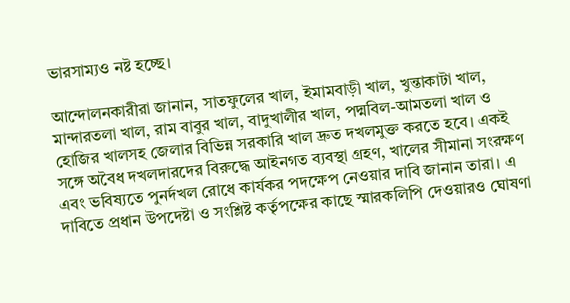ভারসাম্যও নষ্ট হচ্ছে।

আন্দোলনকারীরা জানান, সাতফুলের খাল, ইমামবাড়ী খাল, খুন্তাকাটা খাল,
মান্দারতলা খাল, রাম বাবুর খাল, বাদুখালীর খাল, পদ্মবিল-আমতলা খাল ও
হোজির খালসহ জেলার বিভিন্ন সরকারি খাল দ্রুত দখলমুক্ত করতে হবে। একই সঙ্গে অবৈধ দখলদারদের বিরুদ্ধে আইনগত ব্যবস্থা গ্রহণ, খালের সীমানা সংরক্ষণ এবং ভবিষ্যতে পুনর্দখল রোধে কার্যকর পদক্ষেপ নেওয়ার দাবি জানান তারা। এ দাবিতে প্রধান উপদেষ্টা ও সংশ্লিষ্ট কর্তৃপক্ষের কাছে স্মারকলিপি দেওয়ারও ঘোষণা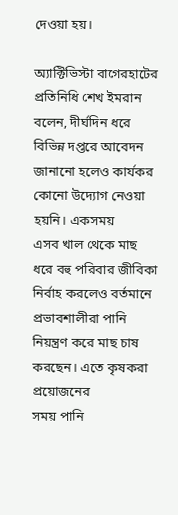দেওয়া হয়।

অ্যাক্টিভিস্টা বাগেরহাটের প্রতিনিধি শেখ ইমরান বলেন, দীর্ঘদিন ধরে
বিভিন্ন দপ্তরে আবেদন জানানো হলেও কার্যকর কোনো উদ্যোগ নেওয়া হয়নি। একসময়
এসব খাল থেকে মাছ ধরে বহু পরিবার জীবিকা নির্বাহ করলেও বর্তমানে
প্রভাবশালীরা পানি নিয়ন্ত্রণ করে মাছ চাষ করছেন। এতে কৃষকরা প্রয়োজনের
সময় পানি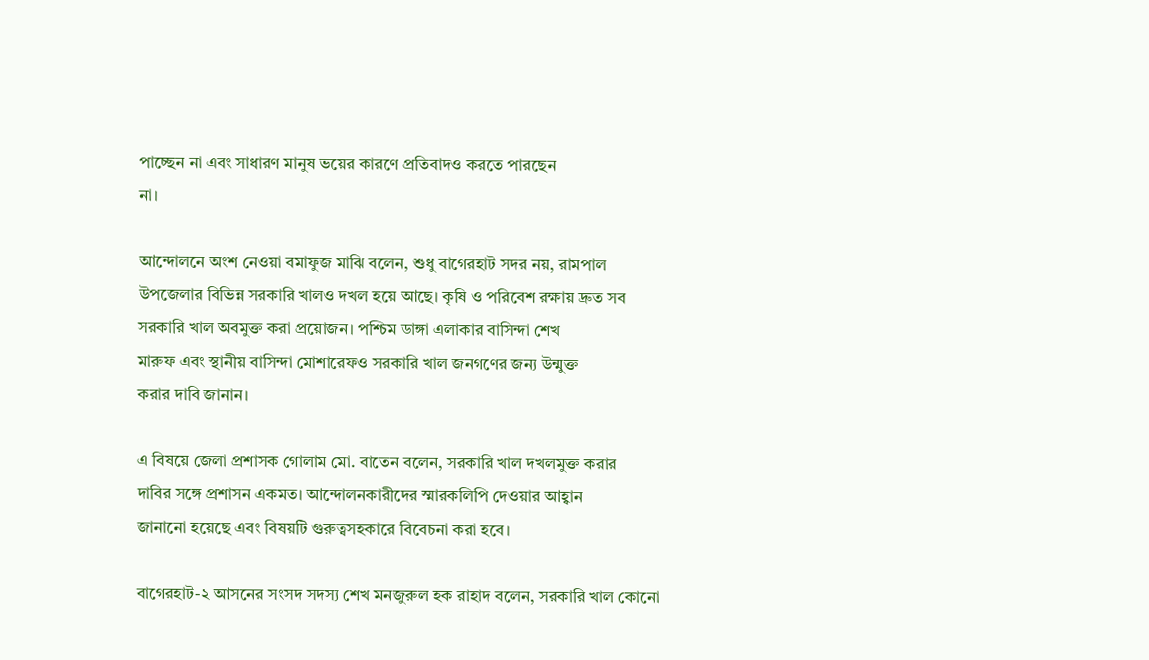পাচ্ছেন না এবং সাধারণ মানুষ ভয়ের কারণে প্রতিবাদও করতে পারছেন
না।

আন্দোলনে অংশ নেওয়া বমাফুজ মাঝি বলেন, শুধু বাগেরহাট সদর নয়, রামপাল
উপজেলার বিভিন্ন সরকারি খালও দখল হয়ে আছে। কৃষি ও পরিবেশ রক্ষায় দ্রুত সব
সরকারি খাল অবমুক্ত করা প্রয়োজন। পশ্চিম ডাঙ্গা এলাকার বাসিন্দা শেখ
মারুফ এবং স্থানীয় বাসিন্দা মোশারেফও সরকারি খাল জনগণের জন্য উন্মুক্ত
করার দাবি জানান।

এ বিষয়ে জেলা প্রশাসক গোলাম মো. বাতেন বলেন, সরকারি খাল দখলমুক্ত করার
দাবির সঙ্গে প্রশাসন একমত। আন্দোলনকারীদের স্মারকলিপি দেওয়ার আহ্বান
জানানো হয়েছে এবং বিষয়টি গুরুত্বসহকারে বিবেচনা করা হবে।

বাগেরহাট-২ আসনের সংসদ সদস্য শেখ মনজুরুল হক রাহাদ বলেন, সরকারি খাল কোনো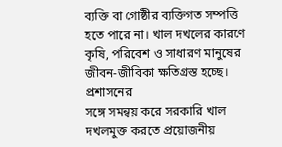ব্যক্তি বা গোষ্ঠীর ব্যক্তিগত সম্পত্তি হতে পারে না। খাল দখলের কারণে
কৃষি, পরিবেশ ও সাধারণ মানুষের জীবন-জীবিকা ক্ষতিগ্রস্ত হচ্ছে। প্রশাসনের
সঙ্গে সমন্বয় করে সরকারি খাল দখলমুক্ত করতে প্রয়োজনীয়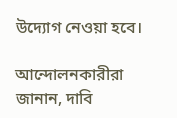উদ্যোগ নেওয়া হবে।

আন্দোলনকারীরা জানান, দাবি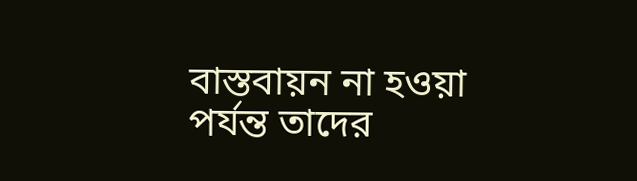বাস্তবায়ন না হওয়া পর্যন্ত তাদের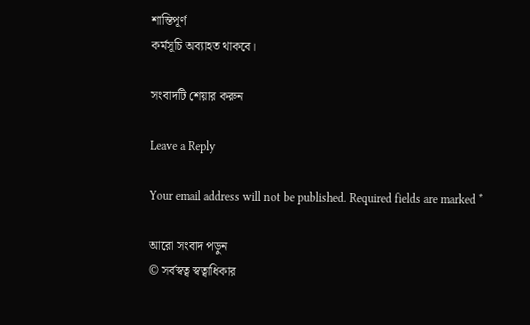শান্তিপূর্ণ
কর্মসূচি অব্যাহত থাকবে।

সংবাদটি শেয়ার করুন

Leave a Reply

Your email address will not be published. Required fields are marked *

আরো সংবাদ পড়ুন
© সর্বস্বত্ব স্বত্বাধিকার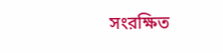সংরক্ষিত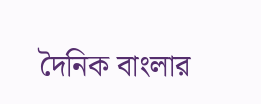দৈনিক বাংলার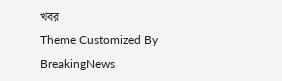খবর
Theme Customized By BreakingNews